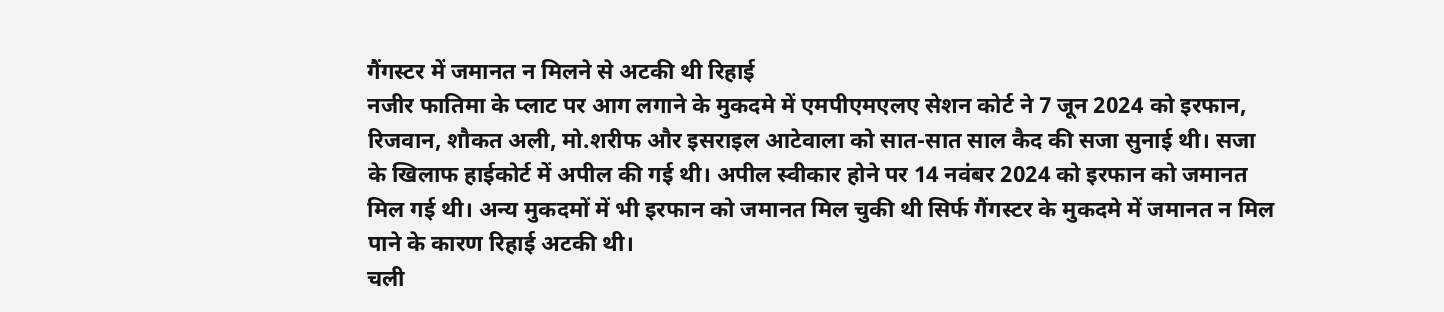गैंगस्टर में जमानत न मिलने से अटकी थी रिहाई
नजीर फातिमा के प्लाट पर आग लगाने के मुकदमे में एमपीएमएलए सेशन कोर्ट ने 7 जून 2024 को इरफान, रिजवान, शौकत अली, मो.शरीफ और इसराइल आटेवाला को सात-सात साल कैद की सजा सुनाई थी। सजा के खिलाफ हाईकोर्ट में अपील की गई थी। अपील स्वीकार होने पर 14 नवंबर 2024 को इरफान को जमानत मिल गई थी। अन्य मुकदमों में भी इरफान को जमानत मिल चुकी थी सिर्फ गैंगस्टर के मुकदमे में जमानत न मिल पाने के कारण रिहाई अटकी थी।
चली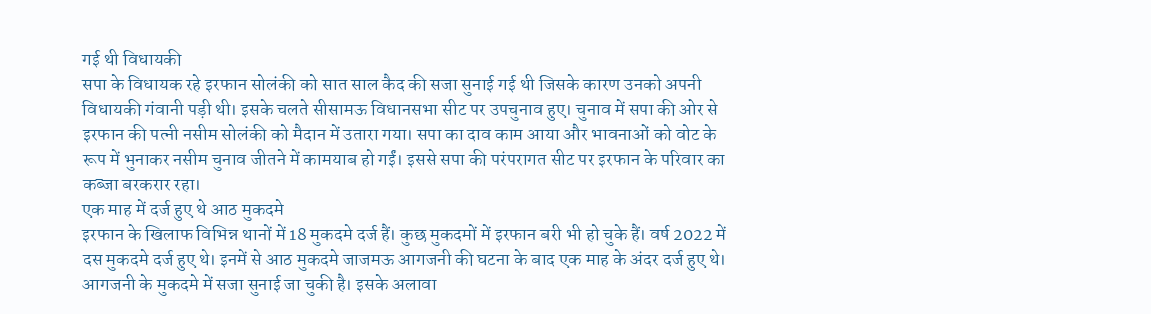गई थी विधायकी
सपा के विधायक रहे इरफान सोलंकी को सात साल कैद की सजा सुनाई गई थी जिसके कारण उनको अपनी विधायकी गंवानी पड़ी थी। इसके चलते सीसामऊ विधानसभा सीट पर उपचुनाव हुए। चुनाव में सपा की ओर से इरफान की पत्नी नसीम सोलंकी को मैदान में उतारा गया। सपा का दाव काम आया और भावनाओं को वोट के रूप में भुनाकर नसीम चुनाव जीतने में कामयाब हो गईं। इससे सपा की परंपरागत सीट पर इरफान के परिवार का कब्जा बरकरार रहा।
एक माह में दर्ज हुए थे आठ मुकदमे
इरफान के खिलाफ विभिन्न थानों में 18 मुकदमे दर्ज हैं। कुछ मुकदमों में इरफान बरी भी हो चुके हैं। वर्ष 2022 में दस मुकदमे दर्ज हुए थे। इनमें से आठ मुकदमे जाजमऊ आगजनी की घटना के बाद एक माह के अंदर दर्ज हुए थे। आगजनी के मुकदमे में सजा सुनाई जा चुकी है। इसके अलावा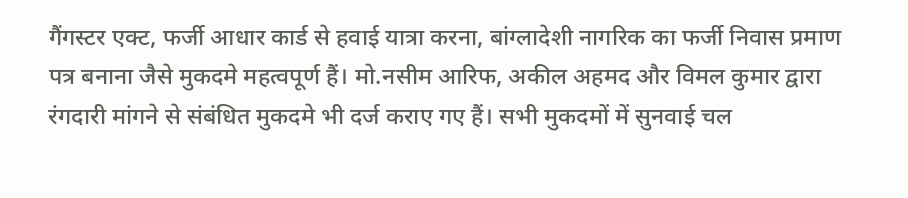गैंगस्टर एक्ट, फर्जी आधार कार्ड से हवाई यात्रा करना, बांग्लादेशी नागरिक का फर्जी निवास प्रमाण पत्र बनाना जैसे मुकदमे महत्वपूर्ण हैं। मो.नसीम आरिफ, अकील अहमद और विमल कुमार द्वारा रंगदारी मांगने से संबंधित मुकदमे भी दर्ज कराए गए हैं। सभी मुकदमों में सुनवाई चल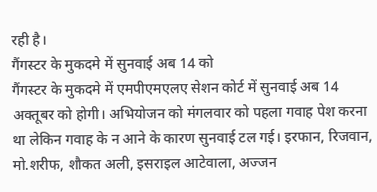रही है।
गैंगस्टर के मुकदमे में सुनवाई अब 14 को
गैंगस्टर के मुकदमे में एमपीएमएलए सेशन कोर्ट में सुनवाई अब 14 अक्तूबर को होगी। अभियोजन को मंगलवार को पहला गवाह पेश करना था लेकिन गवाह के न आने के कारण सुनवाई टल गई। इरफान, रिजवान, मो.शरीफ, शौकत अली, इसराइल आटेवाला, अज्जन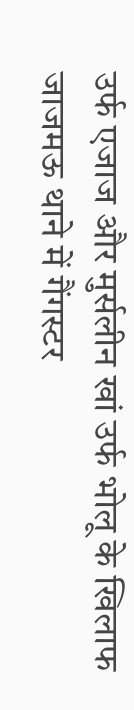उर्फ एजाज और मुर्सलीन खां उर्फ भोलू के खिलाफ जाजमऊ थाने में गैंगस्टर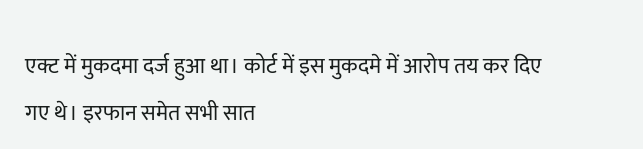एक्ट में मुकदमा दर्ज हुआ था। कोर्ट में इस मुकदमे में आरोप तय कर दिए गए थे। इरफान समेत सभी सात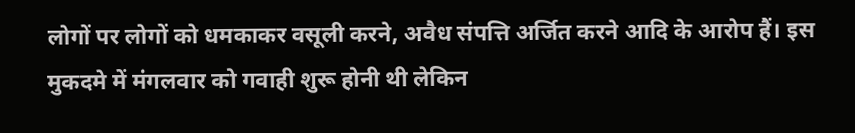लोगों पर लोगों को धमकाकर वसूली करने, अवैध संपत्ति अर्जित करने आदि के आरोप हैं। इस मुकदमे में मंगलवार को गवाही शुरू होनी थी लेकिन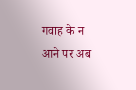गवाह के न आने पर अब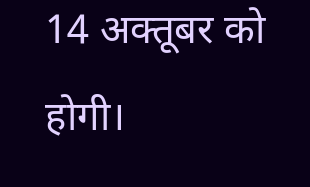14 अक्तूबर को होगी।